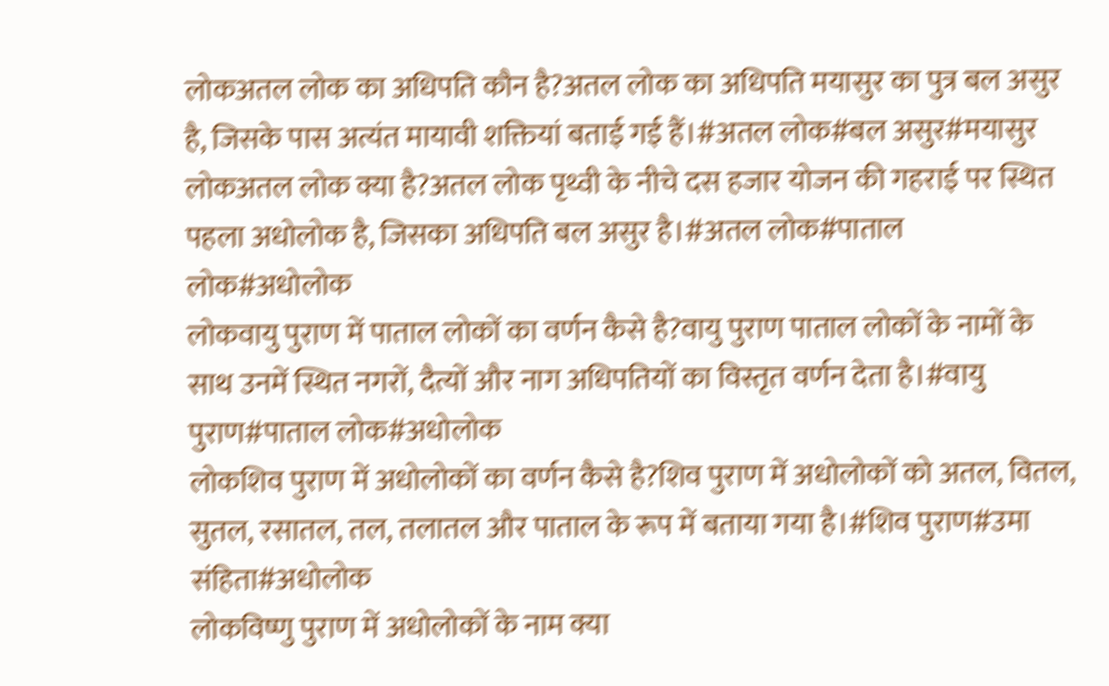लोकअतल लोक का अधिपति कौन है?अतल लोक का अधिपति मयासुर का पुत्र बल असुर है, जिसके पास अत्यंत मायावी शक्तियां बताई गई हैं।#अतल लोक#बल असुर#मयासुर
लोकअतल लोक क्या है?अतल लोक पृथ्वी के नीचे दस हजार योजन की गहराई पर स्थित पहला अधोलोक है, जिसका अधिपति बल असुर है।#अतल लोक#पाताल लोक#अधोलोक
लोकवायु पुराण में पाताल लोकों का वर्णन कैसे है?वायु पुराण पाताल लोकों के नामों के साथ उनमें स्थित नगरों, दैत्यों और नाग अधिपतियों का विस्तृत वर्णन देता है।#वायु पुराण#पाताल लोक#अधोलोक
लोकशिव पुराण में अधोलोकों का वर्णन कैसे है?शिव पुराण में अधोलोकों को अतल, वितल, सुतल, रसातल, तल, तलातल और पाताल के रूप में बताया गया है।#शिव पुराण#उमा संहिता#अधोलोक
लोकविष्णु पुराण में अधोलोकों के नाम क्या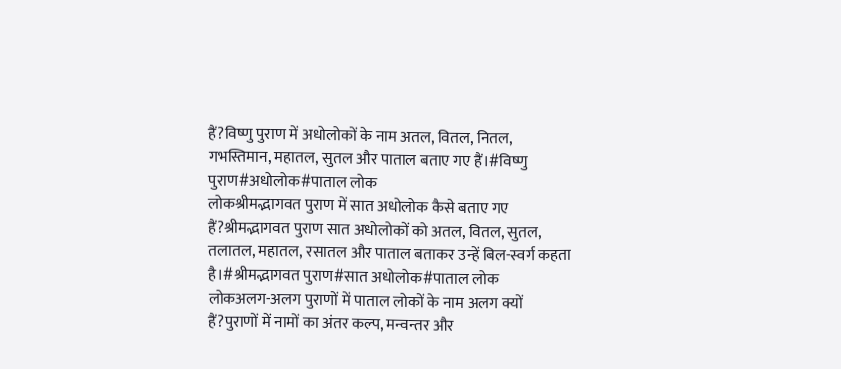हैं?विष्णु पुराण में अधोलोकों के नाम अतल, वितल, नितल, गभस्तिमान, महातल, सुतल और पाताल बताए गए हैं।#विष्णु पुराण#अधोलोक#पाताल लोक
लोकश्रीमद्भागवत पुराण में सात अधोलोक कैसे बताए गए हैं?श्रीमद्भागवत पुराण सात अधोलोकों को अतल, वितल, सुतल, तलातल, महातल, रसातल और पाताल बताकर उन्हें बिल-स्वर्ग कहता है।#श्रीमद्भागवत पुराण#सात अधोलोक#पाताल लोक
लोकअलग-अलग पुराणों में पाताल लोकों के नाम अलग क्यों हैं?पुराणों में नामों का अंतर कल्प, मन्वन्तर और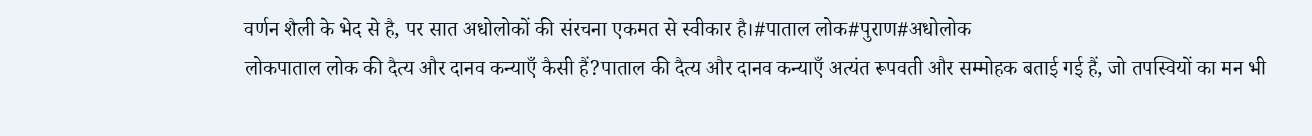वर्णन शैली के भेद से है, पर सात अधोलोकों की संरचना एकमत से स्वीकार है।#पाताल लोक#पुराण#अधोलोक
लोकपाताल लोक की दैत्य और दानव कन्याएँ कैसी हैं?पाताल की दैत्य और दानव कन्याएँ अत्यंत रूपवती और सम्मोहक बताई गई हैं, जो तपस्वियों का मन भी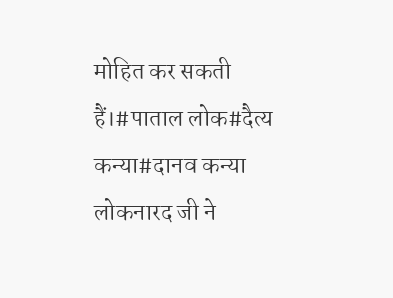मोहित कर सकती हैं।#पाताल लोक#दैत्य कन्या#दानव कन्या
लोकनारद जी ने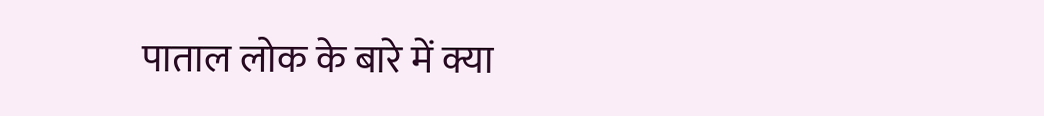पाताल लोक के बारे में क्या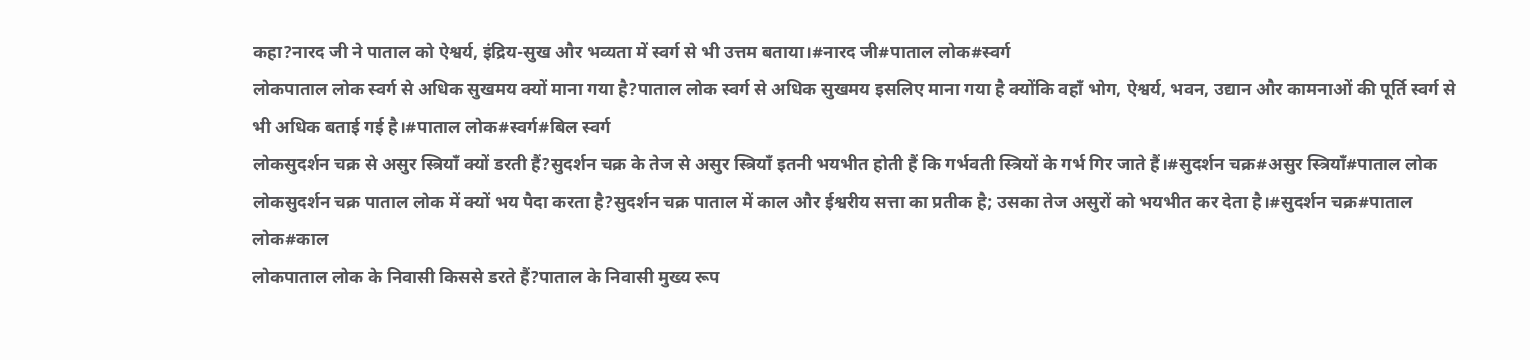कहा?नारद जी ने पाताल को ऐश्वर्य, इंद्रिय-सुख और भव्यता में स्वर्ग से भी उत्तम बताया।#नारद जी#पाताल लोक#स्वर्ग
लोकपाताल लोक स्वर्ग से अधिक सुखमय क्यों माना गया है?पाताल लोक स्वर्ग से अधिक सुखमय इसलिए माना गया है क्योंकि वहाँ भोग, ऐश्वर्य, भवन, उद्यान और कामनाओं की पूर्ति स्वर्ग से भी अधिक बताई गई है।#पाताल लोक#स्वर्ग#बिल स्वर्ग
लोकसुदर्शन चक्र से असुर स्त्रियाँ क्यों डरती हैं?सुदर्शन चक्र के तेज से असुर स्त्रियाँ इतनी भयभीत होती हैं कि गर्भवती स्त्रियों के गर्भ गिर जाते हैं।#सुदर्शन चक्र#असुर स्त्रियाँ#पाताल लोक
लोकसुदर्शन चक्र पाताल लोक में क्यों भय पैदा करता है?सुदर्शन चक्र पाताल में काल और ईश्वरीय सत्ता का प्रतीक है; उसका तेज असुरों को भयभीत कर देता है।#सुदर्शन चक्र#पाताल लोक#काल
लोकपाताल लोक के निवासी किससे डरते हैं?पाताल के निवासी मुख्य रूप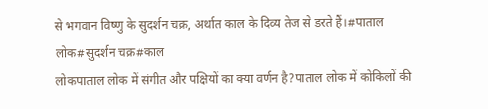से भगवान विष्णु के सुदर्शन चक्र, अर्थात काल के दिव्य तेज से डरते हैं।#पाताल लोक#सुदर्शन चक्र#काल
लोकपाताल लोक में संगीत और पक्षियों का क्या वर्णन है?पाताल लोक में कोकिलों की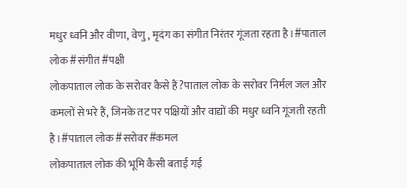मधुर ध्वनि और वीणा, वेणु, मृदंग का संगीत निरंतर गूंजता रहता है।#पाताल लोक#संगीत#पक्षी
लोकपाताल लोक के सरोवर कैसे हैं?पाताल लोक के सरोवर निर्मल जल और कमलों से भरे हैं, जिनके तट पर पक्षियों और वाद्यों की मधुर ध्वनि गूंजती रहती है।#पाताल लोक#सरोवर#कमल
लोकपाताल लोक की भूमि कैसी बताई गई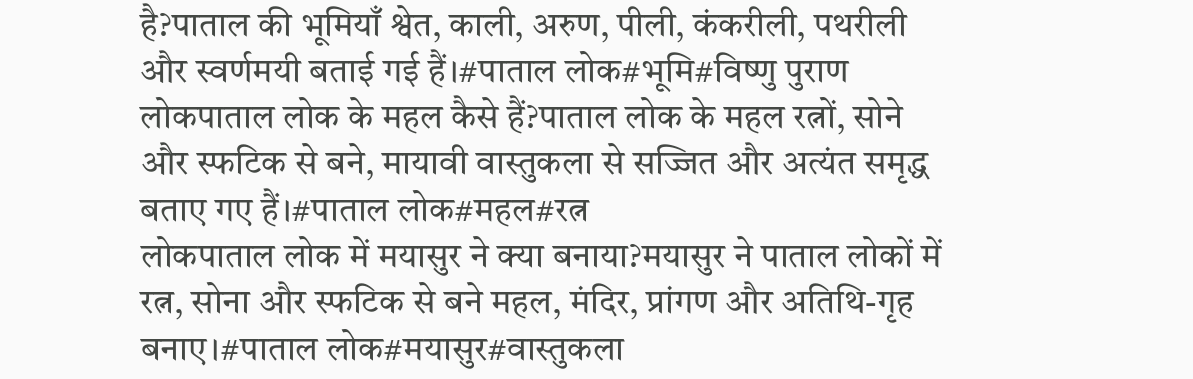है?पाताल की भूमियाँ श्वेत, काली, अरुण, पीली, कंकरीली, पथरीली और स्वर्णमयी बताई गई हैं।#पाताल लोक#भूमि#विष्णु पुराण
लोकपाताल लोक के महल कैसे हैं?पाताल लोक के महल रत्नों, सोने और स्फटिक से बने, मायावी वास्तुकला से सज्जित और अत्यंत समृद्ध बताए गए हैं।#पाताल लोक#महल#रत्न
लोकपाताल लोक में मयासुर ने क्या बनाया?मयासुर ने पाताल लोकों में रत्न, सोना और स्फटिक से बने महल, मंदिर, प्रांगण और अतिथि-गृह बनाए।#पाताल लोक#मयासुर#वास्तुकला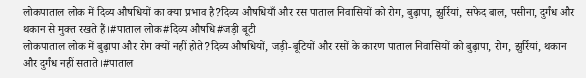लोकपाताल लोक में दिव्य औषधियों का क्या प्रभाव है?दिव्य औषधियाँ और रस पाताल निवासियों को रोग, बुढ़ापा, झुर्रियां, सफेद बाल, पसीना, दुर्गंध और थकान से मुक्त रखते हैं।#पाताल लोक#दिव्य औषधि#जड़ी बूटी
लोकपाताल लोक में बुढ़ापा और रोग क्यों नहीं होते?दिव्य औषधियों, जड़ी-बूटियों और रसों के कारण पाताल निवासियों को बुढ़ापा, रोग, झुर्रियां, थकान और दुर्गंध नहीं सताते।#पाताल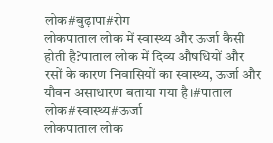लोक#बुढ़ापा#रोग
लोकपाताल लोक में स्वास्थ्य और ऊर्जा कैसी होती है?पाताल लोक में दिव्य औषधियों और रसों के कारण निवासियों का स्वास्थ्य, ऊर्जा और यौवन असाधारण बताया गया है।#पाताल लोक#स्वास्थ्य#ऊर्जा
लोकपाताल लोक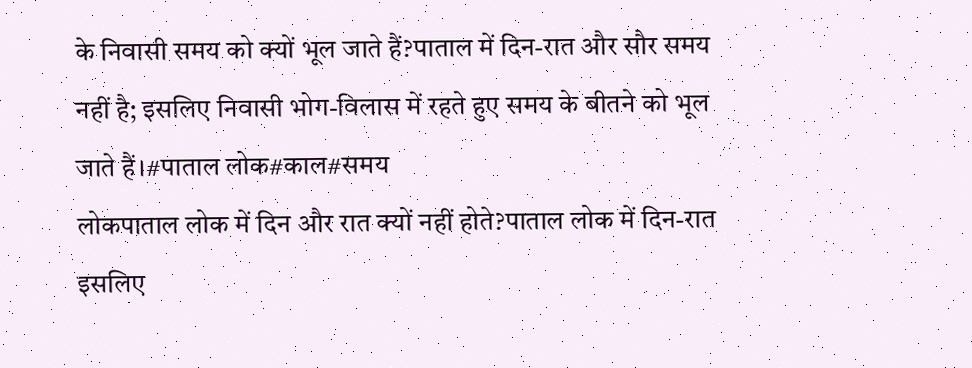के निवासी समय को क्यों भूल जाते हैं?पाताल में दिन-रात और सौर समय नहीं है; इसलिए निवासी भोग-विलास में रहते हुए समय के बीतने को भूल जाते हैं।#पाताल लोक#काल#समय
लोकपाताल लोक में दिन और रात क्यों नहीं होते?पाताल लोक में दिन-रात इसलिए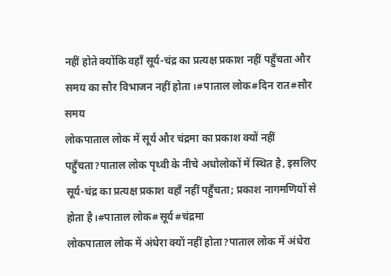नहीं होते क्योंकि वहाँ सूर्य-चंद्र का प्रत्यक्ष प्रकाश नहीं पहुँचता और समय का सौर विभाजन नहीं होता।#पाताल लोक#दिन रात#सौर समय
लोकपाताल लोक में सूर्य और चंद्रमा का प्रकाश क्यों नहीं पहुँचता?पाताल लोक पृथ्वी के नीचे अधोलोकों में स्थित है, इसलिए सूर्य-चंद्र का प्रत्यक्ष प्रकाश वहाँ नहीं पहुँचता; प्रकाश नागमणियों से होता है।#पाताल लोक#सूर्य#चंद्रमा
लोकपाताल लोक में अंधेरा क्यों नहीं होता?पाताल लोक में अंधेरा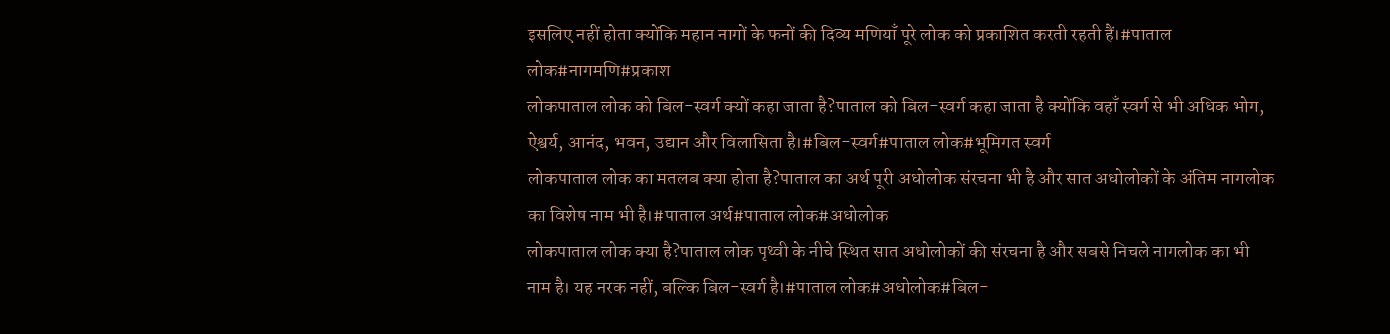इसलिए नहीं होता क्योंकि महान नागों के फनों की दिव्य मणियाँ पूरे लोक को प्रकाशित करती रहती हैं।#पाताल लोक#नागमणि#प्रकाश
लोकपाताल लोक को बिल-स्वर्ग क्यों कहा जाता है?पाताल को बिल-स्वर्ग कहा जाता है क्योंकि वहाँ स्वर्ग से भी अधिक भोग, ऐश्वर्य, आनंद, भवन, उद्यान और विलासिता है।#बिल-स्वर्ग#पाताल लोक#भूमिगत स्वर्ग
लोकपाताल लोक का मतलब क्या होता है?पाताल का अर्थ पूरी अधोलोक संरचना भी है और सात अधोलोकों के अंतिम नागलोक का विशेष नाम भी है।#पाताल अर्थ#पाताल लोक#अधोलोक
लोकपाताल लोक क्या है?पाताल लोक पृथ्वी के नीचे स्थित सात अधोलोकों की संरचना है और सबसे निचले नागलोक का भी नाम है। यह नरक नहीं, बल्कि बिल-स्वर्ग है।#पाताल लोक#अधोलोक#बिल-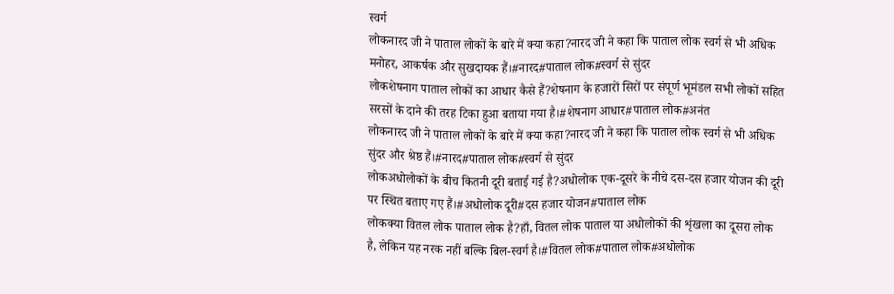स्वर्ग
लोकनारद जी ने पाताल लोकों के बारे में क्या कहा?नारद जी ने कहा कि पाताल लोक स्वर्ग से भी अधिक मनोहर, आकर्षक और सुखदायक हैं।#नारद#पाताल लोक#स्वर्ग से सुंदर
लोकशेषनाग पाताल लोकों का आधार कैसे हैं?शेषनाग के हजारों सिरों पर संपूर्ण भूमंडल सभी लोकों सहित सरसों के दाने की तरह टिका हुआ बताया गया है।#शेषनाग आधार#पाताल लोक#अनंत
लोकनारद जी ने पाताल लोकों के बारे में क्या कहा?नारद जी ने कहा कि पाताल लोक स्वर्ग से भी अधिक सुंदर और श्रेष्ठ हैं।#नारद#पाताल लोक#स्वर्ग से सुंदर
लोकअधोलोकों के बीच कितनी दूरी बताई गई है?अधोलोक एक-दूसरे के नीचे दस-दस हजार योजन की दूरी पर स्थित बताए गए हैं।#अधोलोक दूरी#दस हजार योजन#पाताल लोक
लोकक्या वितल लोक पाताल लोक है?हाँ, वितल लोक पाताल या अधोलोकों की शृंखला का दूसरा लोक है, लेकिन यह नरक नहीं बल्कि बिल-स्वर्ग है।#वितल लोक#पाताल लोक#अधोलोक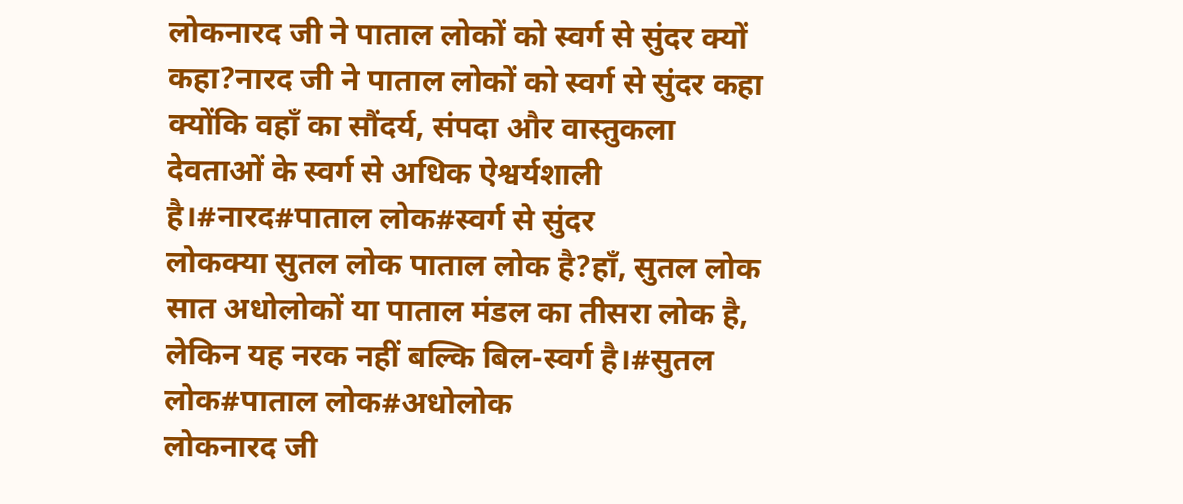लोकनारद जी ने पाताल लोकों को स्वर्ग से सुंदर क्यों कहा?नारद जी ने पाताल लोकों को स्वर्ग से सुंदर कहा क्योंकि वहाँ का सौंदर्य, संपदा और वास्तुकला देवताओं के स्वर्ग से अधिक ऐश्वर्यशाली है।#नारद#पाताल लोक#स्वर्ग से सुंदर
लोकक्या सुतल लोक पाताल लोक है?हाँ, सुतल लोक सात अधोलोकों या पाताल मंडल का तीसरा लोक है, लेकिन यह नरक नहीं बल्कि बिल-स्वर्ग है।#सुतल लोक#पाताल लोक#अधोलोक
लोकनारद जी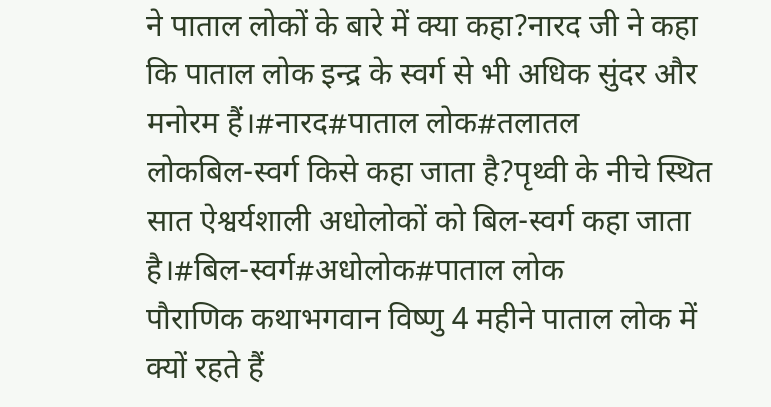ने पाताल लोकों के बारे में क्या कहा?नारद जी ने कहा कि पाताल लोक इन्द्र के स्वर्ग से भी अधिक सुंदर और मनोरम हैं।#नारद#पाताल लोक#तलातल
लोकबिल-स्वर्ग किसे कहा जाता है?पृथ्वी के नीचे स्थित सात ऐश्वर्यशाली अधोलोकों को बिल-स्वर्ग कहा जाता है।#बिल-स्वर्ग#अधोलोक#पाताल लोक
पौराणिक कथाभगवान विष्णु 4 महीने पाताल लोक में क्यों रहते हैं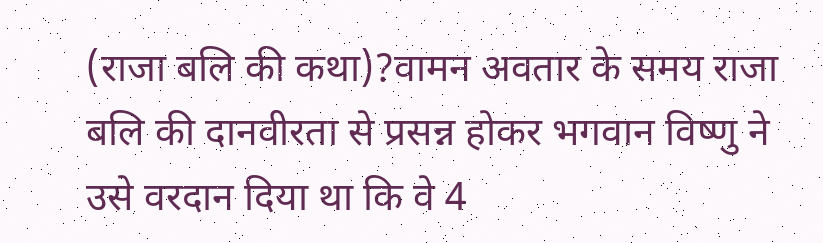(राजा बलि की कथा)?वामन अवतार के समय राजा बलि की दानवीरता से प्रसन्न होकर भगवान विष्णु ने उसे वरदान दिया था कि वे 4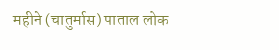महीने (चातुर्मास) पाताल लोक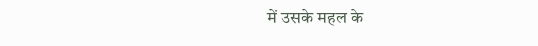में उसके महल के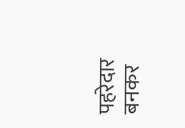पहरेदार बनकर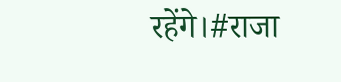रहेंगे।#राजा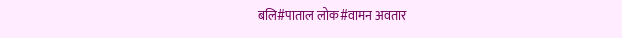बलि#पाताल लोक#वामन अवतार